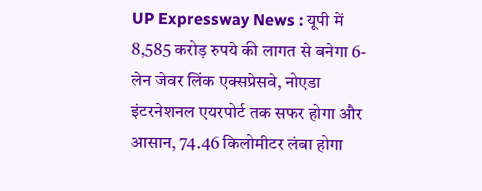UP Expressway News : यूपी में 8,585 करोड़ रुपये की लागत से बनेगा 6-लेन जेवर लिंक एक्सप्रेसवे, नोएडा इंटरनेशनल एयरपोर्ट तक सफर होगा और आसान, 74.46 किलोमीटर लंबा होगा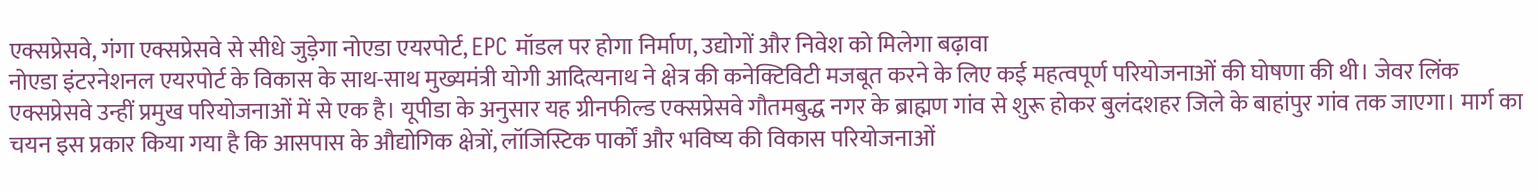एक्सप्रेसवे, गंगा एक्सप्रेसवे से सीधे जुड़ेगा नोएडा एयरपोर्ट, EPC मॉडल पर होगा निर्माण, उद्योगों और निवेश को मिलेगा बढ़ावा
नोएडा इंटरनेशनल एयरपोर्ट के विकास के साथ-साथ मुख्यमंत्री योगी आदित्यनाथ ने क्षेत्र की कनेक्टिविटी मजबूत करने के लिए कई महत्वपूर्ण परियोजनाओं की घोषणा की थी। जेवर लिंक एक्सप्रेसवे उन्हीं प्रमुख परियोजनाओं में से एक है। यूपीडा के अनुसार यह ग्रीनफील्ड एक्सप्रेसवे गौतमबुद्ध नगर के ब्राह्मण गांव से शुरू होकर बुलंदशहर जिले के बाहांपुर गांव तक जाएगा। मार्ग का चयन इस प्रकार किया गया है कि आसपास के औद्योगिक क्षेत्रों, लॉजिस्टिक पार्कों और भविष्य की विकास परियोजनाओं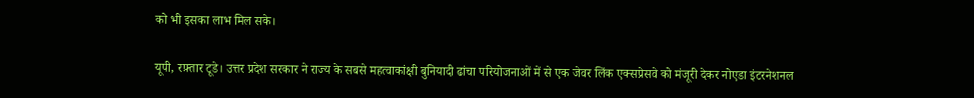को भी इसका लाभ मिल सके।

यूपी, रफ़्तार टूडे। उत्तर प्रदेश सरकार ने राज्य के सबसे महत्वाकांक्षी बुनियादी ढांचा परियोजनाओं में से एक जेवर लिंक एक्सप्रेसवे को मंजूरी देकर नोएडा इंटरनेशनल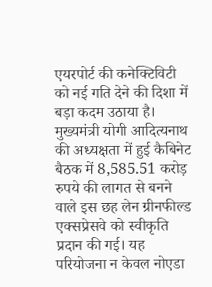एयरपोर्ट की कनेक्टिविटी को नई गति देने की दिशा में बड़ा कदम उठाया है। मुख्यमंत्री योगी आदित्यनाथ की अध्यक्षता में हुई कैबिनेट बैठक में 8,585.51 करोड़ रुपये की लागत से बनने वाले इस छह लेन ग्रीनफील्ड एक्सप्रेसवे को स्वीकृति प्रदान की गई। यह परियोजना न केवल नोएडा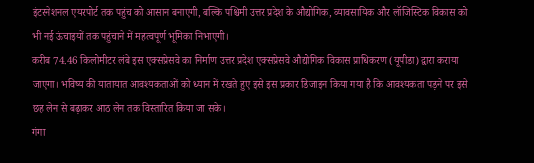इंटरनेशनल एयरपोर्ट तक पहुंच को आसान बनाएगी, बल्कि पश्चिमी उत्तर प्रदेश के औद्योगिक, व्यावसायिक और लॉजिस्टिक विकास को भी नई ऊंचाइयों तक पहुंचाने में महत्वपूर्ण भूमिका निभाएगी।
करीब 74.46 किलोमीटर लंबे इस एक्सप्रेसवे का निर्माण उत्तर प्रदेश एक्सप्रेसवे औद्योगिक विकास प्राधिकरण (यूपीडा) द्वारा कराया जाएगा। भविष्य की यातायात आवश्यकताओं को ध्यान में रखते हुए इसे इस प्रकार डिजाइन किया गया है कि आवश्यकता पड़ने पर इसे छह लेन से बढ़ाकर आठ लेन तक विस्तारित किया जा सके।
गंगा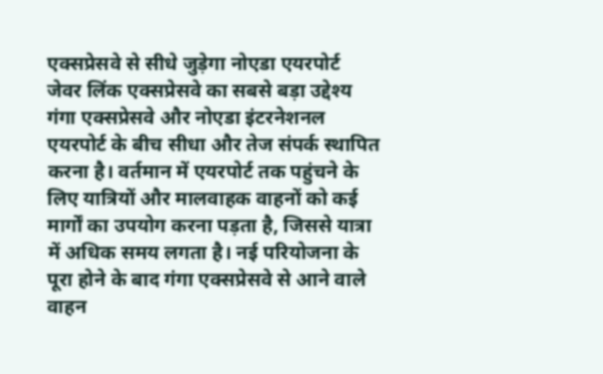एक्सप्रेसवे से सीधे जुड़ेगा नोएडा एयरपोर्ट
जेवर लिंक एक्सप्रेसवे का सबसे बड़ा उद्देश्य गंगा एक्सप्रेसवे और नोएडा इंटरनेशनल एयरपोर्ट के बीच सीधा और तेज संपर्क स्थापित करना है। वर्तमान में एयरपोर्ट तक पहुंचने के लिए यात्रियों और मालवाहक वाहनों को कई मार्गों का उपयोग करना पड़ता है, जिससे यात्रा में अधिक समय लगता है। नई परियोजना के पूरा होने के बाद गंगा एक्सप्रेसवे से आने वाले वाहन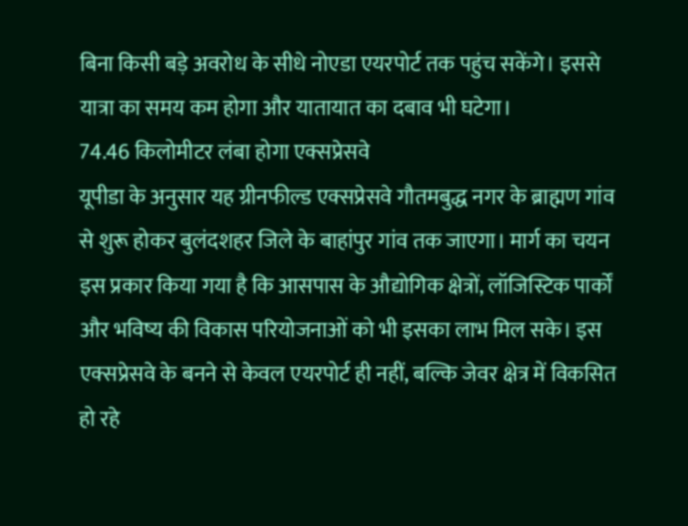बिना किसी बड़े अवरोध के सीधे नोएडा एयरपोर्ट तक पहुंच सकेंगे। इससे यात्रा का समय कम होगा और यातायात का दबाव भी घटेगा।
74.46 किलोमीटर लंबा होगा एक्सप्रेसवे
यूपीडा के अनुसार यह ग्रीनफील्ड एक्सप्रेसवे गौतमबुद्ध नगर के ब्राह्मण गांव से शुरू होकर बुलंदशहर जिले के बाहांपुर गांव तक जाएगा। मार्ग का चयन इस प्रकार किया गया है कि आसपास के औद्योगिक क्षेत्रों, लॉजिस्टिक पार्कों और भविष्य की विकास परियोजनाओं को भी इसका लाभ मिल सके। इस एक्सप्रेसवे के बनने से केवल एयरपोर्ट ही नहीं, बल्कि जेवर क्षेत्र में विकसित हो रहे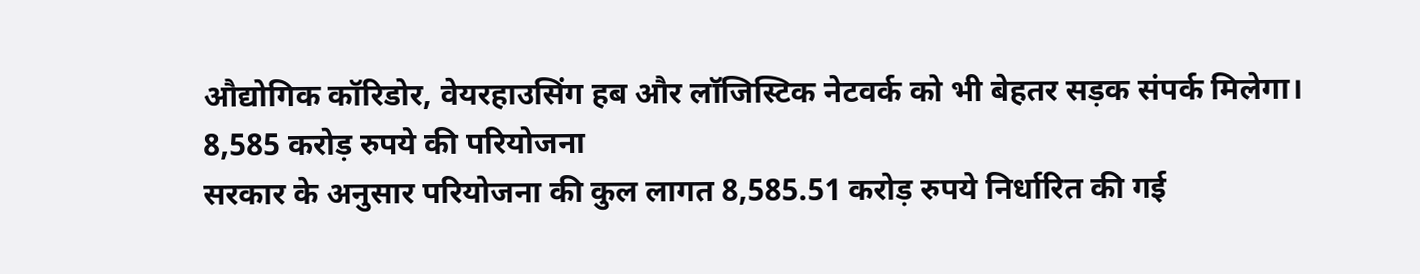औद्योगिक कॉरिडोर, वेयरहाउसिंग हब और लॉजिस्टिक नेटवर्क को भी बेहतर सड़क संपर्क मिलेगा।
8,585 करोड़ रुपये की परियोजना
सरकार के अनुसार परियोजना की कुल लागत 8,585.51 करोड़ रुपये निर्धारित की गई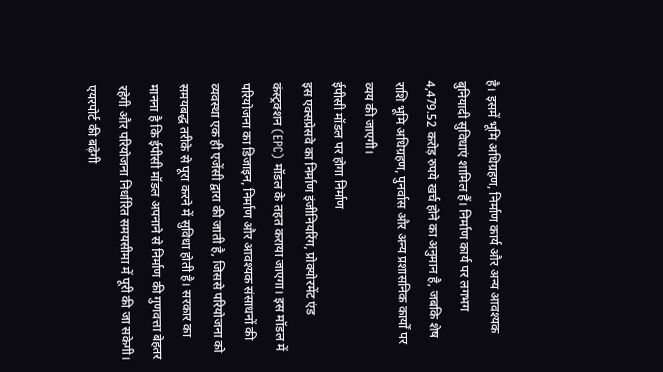है। इसमें भूमि अधिग्रहण, निर्माण कार्य और अन्य आवश्यक बुनियादी सुविधाएं शामिल हैं। निर्माण कार्य पर लगभग 4,479.52 करोड़ रुपये खर्च होने का अनुमान है, जबकि शेष राशि भूमि अधिग्रहण, पुनर्वास और अन्य प्रशासनिक कार्यों पर व्यय की जाएगी।
ईपीसी मॉडल पर होगा निर्माण
इस एक्सप्रेसवे का निर्माण इंजीनियरिंग, प्रोक्योरमेंट एंड कंस्ट्रक्शन (EPC) मॉडल के तहत कराया जाएगा। इस मॉडल में परियोजना का डिजाइन, निर्माण और आवश्यक संसाधनों की व्यवस्था एक ही एजेंसी द्वारा की जाती है, जिससे परियोजना को समयबद्ध तरीके से पूरा करने में सुविधा होती है। सरकार का मानना है कि ईपीसी मॉडल अपनाने से निर्माण की गुणवत्ता बेहतर रहेगी और परियोजना निर्धारित समयसीमा में पूरी की जा सकेगी।
एयरपोर्ट की बढ़ेगी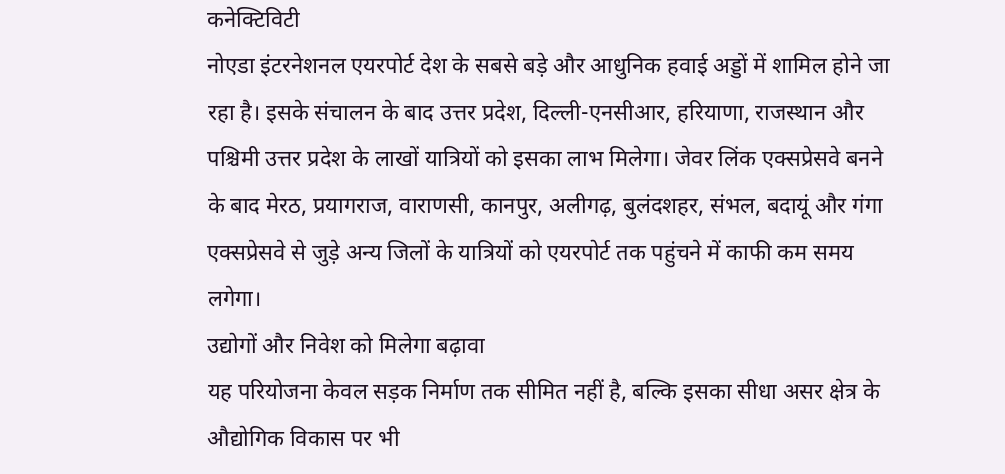कनेक्टिविटी
नोएडा इंटरनेशनल एयरपोर्ट देश के सबसे बड़े और आधुनिक हवाई अड्डों में शामिल होने जा रहा है। इसके संचालन के बाद उत्तर प्रदेश, दिल्ली-एनसीआर, हरियाणा, राजस्थान और पश्चिमी उत्तर प्रदेश के लाखों यात्रियों को इसका लाभ मिलेगा। जेवर लिंक एक्सप्रेसवे बनने के बाद मेरठ, प्रयागराज, वाराणसी, कानपुर, अलीगढ़, बुलंदशहर, संभल, बदायूं और गंगा एक्सप्रेसवे से जुड़े अन्य जिलों के यात्रियों को एयरपोर्ट तक पहुंचने में काफी कम समय लगेगा।
उद्योगों और निवेश को मिलेगा बढ़ावा
यह परियोजना केवल सड़क निर्माण तक सीमित नहीं है, बल्कि इसका सीधा असर क्षेत्र के औद्योगिक विकास पर भी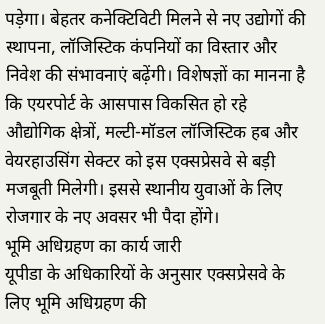पड़ेगा। बेहतर कनेक्टिविटी मिलने से नए उद्योगों की स्थापना, लॉजिस्टिक कंपनियों का विस्तार और निवेश की संभावनाएं बढ़ेंगी। विशेषज्ञों का मानना है कि एयरपोर्ट के आसपास विकसित हो रहे औद्योगिक क्षेत्रों, मल्टी-मॉडल लॉजिस्टिक हब और वेयरहाउसिंग सेक्टर को इस एक्सप्रेसवे से बड़ी मजबूती मिलेगी। इससे स्थानीय युवाओं के लिए रोजगार के नए अवसर भी पैदा होंगे।
भूमि अधिग्रहण का कार्य जारी
यूपीडा के अधिकारियों के अनुसार एक्सप्रेसवे के लिए भूमि अधिग्रहण की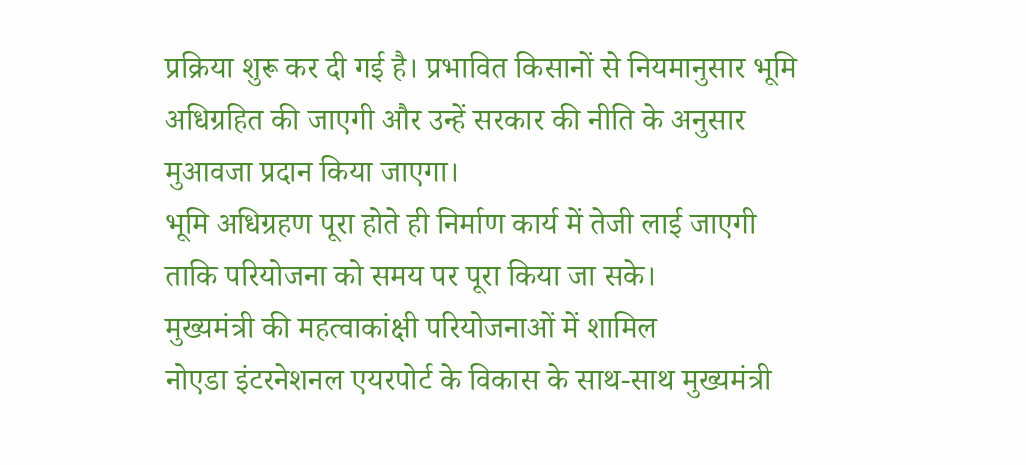प्रक्रिया शुरू कर दी गई है। प्रभावित किसानों से नियमानुसार भूमि अधिग्रहित की जाएगी और उन्हें सरकार की नीति के अनुसार मुआवजा प्रदान किया जाएगा।
भूमि अधिग्रहण पूरा होते ही निर्माण कार्य में तेजी लाई जाएगी ताकि परियोजना को समय पर पूरा किया जा सके।
मुख्यमंत्री की महत्वाकांक्षी परियोजनाओं में शामिल
नोएडा इंटरनेशनल एयरपोर्ट के विकास के साथ-साथ मुख्यमंत्री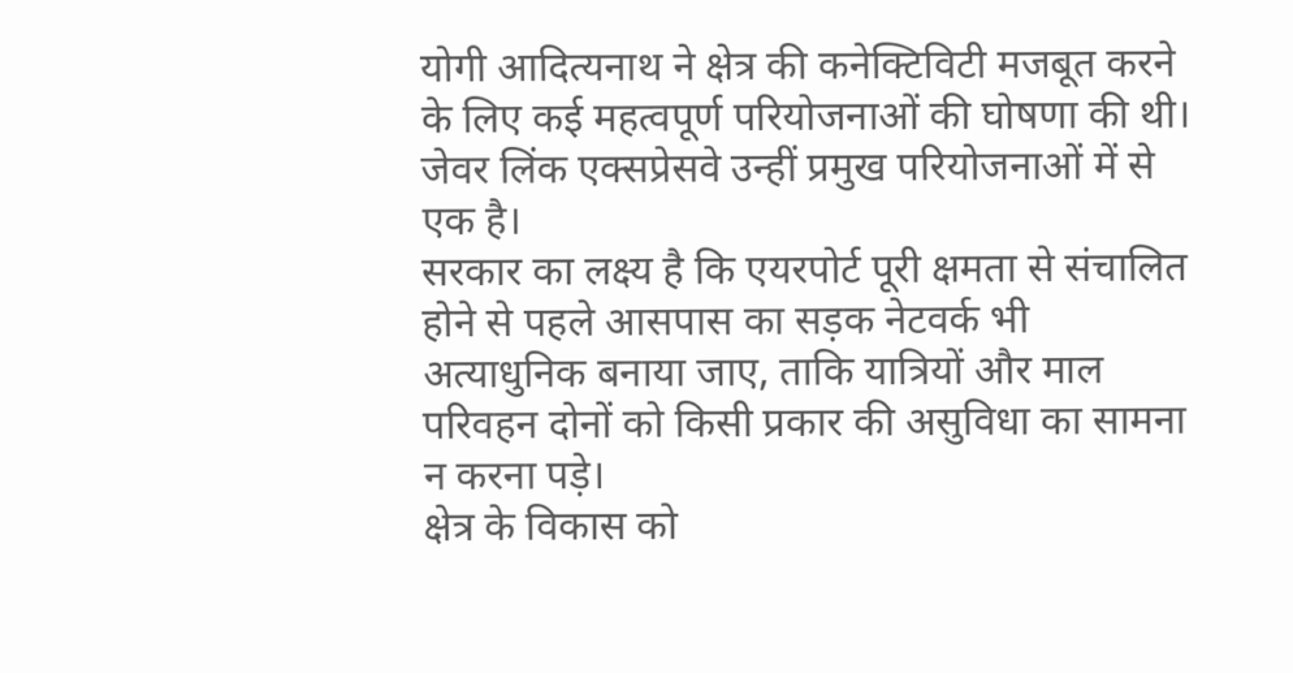योगी आदित्यनाथ ने क्षेत्र की कनेक्टिविटी मजबूत करने के लिए कई महत्वपूर्ण परियोजनाओं की घोषणा की थी। जेवर लिंक एक्सप्रेसवे उन्हीं प्रमुख परियोजनाओं में से एक है।
सरकार का लक्ष्य है कि एयरपोर्ट पूरी क्षमता से संचालित होने से पहले आसपास का सड़क नेटवर्क भी अत्याधुनिक बनाया जाए, ताकि यात्रियों और माल परिवहन दोनों को किसी प्रकार की असुविधा का सामना न करना पड़े।
क्षेत्र के विकास को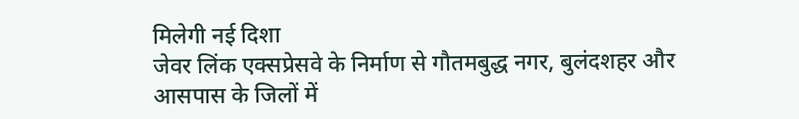मिलेगी नई दिशा
जेवर लिंक एक्सप्रेसवे के निर्माण से गौतमबुद्ध नगर, बुलंदशहर और आसपास के जिलों में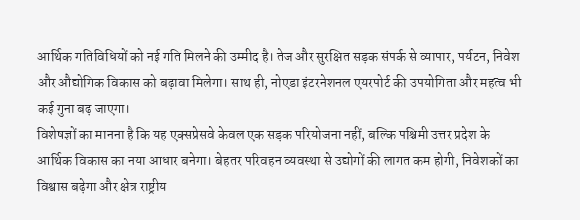आर्थिक गतिविधियों को नई गति मिलने की उम्मीद है। तेज और सुरक्षित सड़क संपर्क से व्यापार, पर्यटन, निवेश और औद्योगिक विकास को बढ़ावा मिलेगा। साथ ही, नोएडा इंटरनेशनल एयरपोर्ट की उपयोगिता और महत्व भी कई गुना बढ़ जाएगा।
विशेषज्ञों का मानना है कि यह एक्सप्रेसवे केवल एक सड़क परियोजना नहीं, बल्कि पश्चिमी उत्तर प्रदेश के आर्थिक विकास का नया आधार बनेगा। बेहतर परिवहन व्यवस्था से उद्योगों की लागत कम होगी, निवेशकों का विश्वास बढ़ेगा और क्षेत्र राष्ट्रीय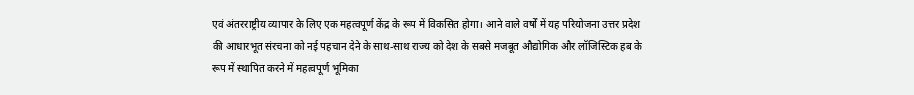एवं अंतरराष्ट्रीय व्यापार के लिए एक महत्वपूर्ण केंद्र के रूप में विकसित होगा। आने वाले वर्षों में यह परियोजना उत्तर प्रदेश की आधारभूत संरचना को नई पहचान देने के साथ-साथ राज्य को देश के सबसे मजबूत औद्योगिक और लॉजिस्टिक हब के रूप में स्थापित करने में महत्वपूर्ण भूमिका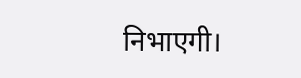निभाएगी।